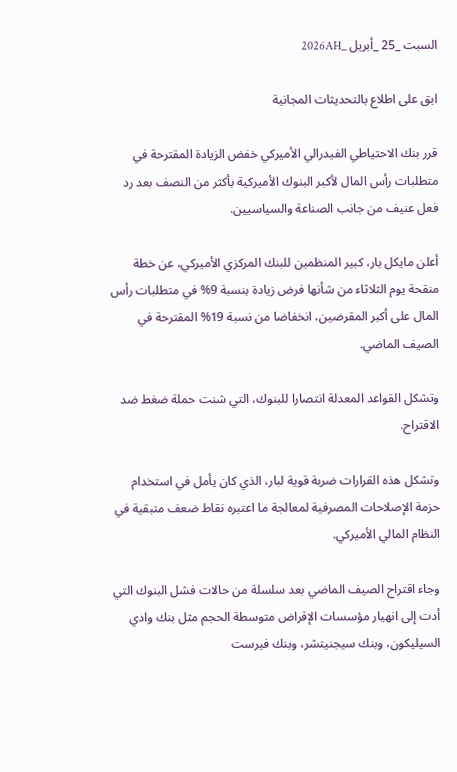السبت _25 _أبريل _2026AH

ابق على اطلاع بالتحديثات المجانية

قرر بنك الاحتياطي الفيدرالي الأميركي خفض الزيادة المقترحة في متطلبات رأس المال لأكبر البنوك الأميركية بأكثر من النصف بعد رد فعل عنيف من جانب الصناعة والسياسيين.

أعلن مايكل بار، كبير المنظمين للبنك المركزي الأميركي، عن خطة منقحة يوم الثلاثاء من شأنها فرض زيادة بنسبة 9% في متطلبات رأس المال على أكبر المقرضين، انخفاضا من نسبة 19% المقترحة في الصيف الماضي.

وتشكل القواعد المعدلة انتصارا للبنوك، التي شنت حملة ضغط ضد الاقتراح.

وتشكل هذه القرارات ضربة قوية لبار، الذي كان يأمل في استخدام حزمة الإصلاحات المصرفية لمعالجة ما اعتبره نقاط ضعف متبقية في النظام المالي الأميركي.

وجاء اقتراح الصيف الماضي بعد سلسلة من حالات فشل البنوك التي أدت إلى انهيار مؤسسات الإقراض متوسطة الحجم مثل بنك وادي السيليكون، وبنك سيجنيتشر، وبنك فيرست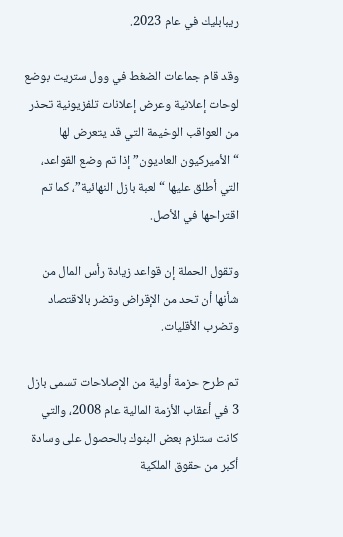ريبابليك في عام 2023.

وقد قام جماعات الضغط في وول ستريت بوضع لوحات إعلانية وعرض إعلانات تلفزيونية تحذر من العواقب الوخيمة التي قد يتعرض لها “الأميركيون العاديون” إذا تم وضع القواعد، التي أطلق عليها “لعبة بازل النهائية”، كما تم اقتراحها في الأصل.

وتقول الحملة إن قواعد زيادة رأس المال من شأنها أن تحد من الإقراض وتضر بالاقتصاد وتضرب الأقليات.

تم طرح حزمة أولية من الإصلاحات تسمى بازل 3 في أعقاب الأزمة المالية عام 2008، والتي كانت ستلزم بعض البنوك بالحصول على وسادة أكبر من حقوق الملكية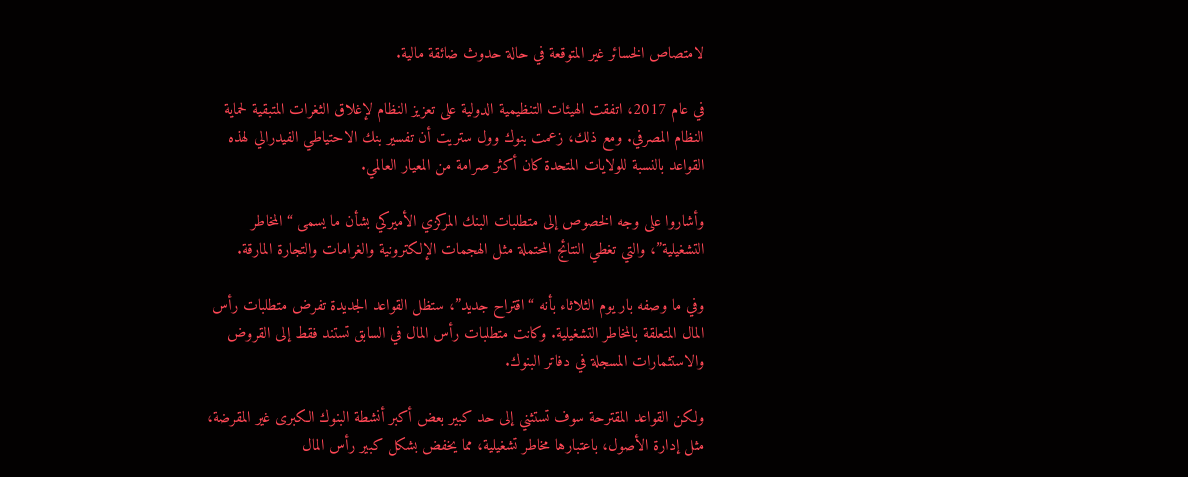لامتصاص الخسائر غير المتوقعة في حالة حدوث ضائقة مالية.

في عام 2017، اتفقت الهيئات التنظيمية الدولية على تعزيز النظام لإغلاق الثغرات المتبقية لحماية النظام المصرفي. ومع ذلك، زعمت بنوك وول ستريت أن تفسير بنك الاحتياطي الفيدرالي لهذه القواعد بالنسبة للولايات المتحدة كان أكثر صرامة من المعيار العالمي.

وأشاروا على وجه الخصوص إلى متطلبات البنك المركزي الأميركي بشأن ما يسمى “المخاطر التشغيلية”، والتي تغطي النتائج المحتملة مثل الهجمات الإلكترونية والغرامات والتجارة المارقة.

وفي ما وصفه بار يوم الثلاثاء بأنه “اقتراح جديد”، ستظل القواعد الجديدة تفرض متطلبات رأس المال المتعلقة بالمخاطر التشغيلية. وكانت متطلبات رأس المال في السابق تستند فقط إلى القروض والاستثمارات المسجلة في دفاتر البنوك.

ولكن القواعد المقترحة سوف تستثني إلى حد كبير بعض أكبر أنشطة البنوك الكبرى غير المقرضة، مثل إدارة الأصول، باعتبارها مخاطر تشغيلية، مما يخفض بشكل كبير رأس المال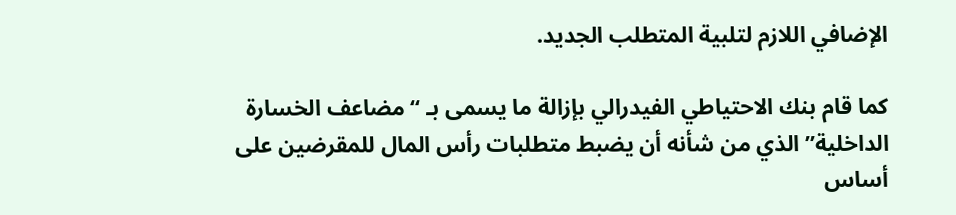الإضافي اللازم لتلبية المتطلب الجديد.

كما قام بنك الاحتياطي الفيدرالي بإزالة ما يسمى بـ “مضاعف الخسارة الداخلية” الذي من شأنه أن يضبط متطلبات رأس المال للمقرضين على أساس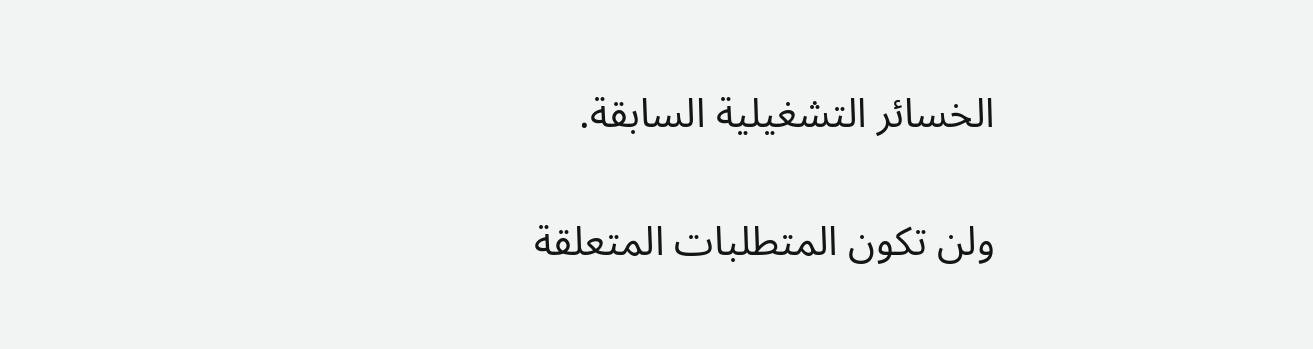الخسائر التشغيلية السابقة.

ولن تكون المتطلبات المتعلقة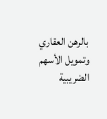بالرهن العقاري وتمويل الأسهم الضريبية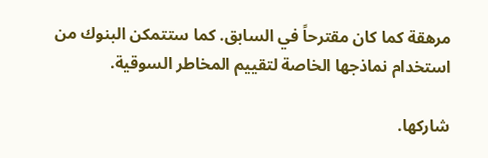مرهقة كما كان مقترحاً في السابق. كما ستتمكن البنوك من استخدام نماذجها الخاصة لتقييم المخاطر السوقية.

شاركها.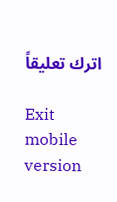اترك تعليقاً

Exit mobile version